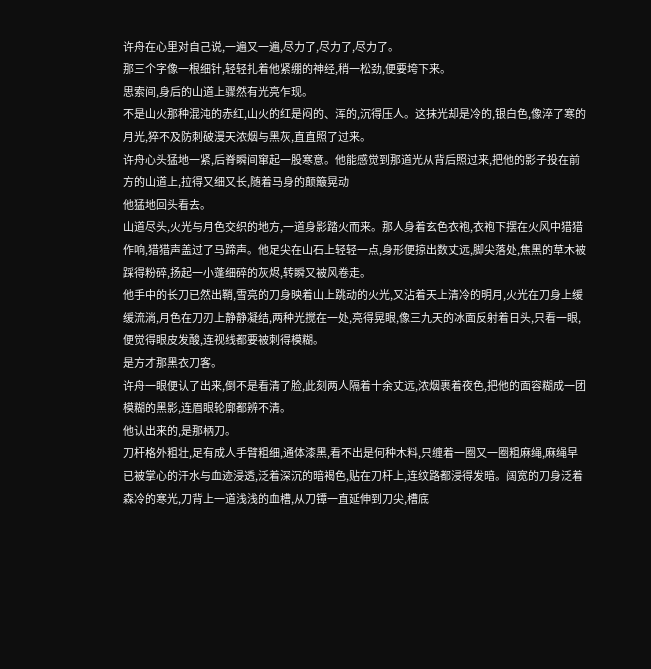许舟在心里对自己说,一遍又一遍,尽力了,尽力了,尽力了。
那三个字像一根细针,轻轻扎着他紧绷的神经,稍一松劲,便要垮下来。
思索间,身后的山道上骤然有光亮乍现。
不是山火那种混沌的赤红,山火的红是闷的、浑的,沉得压人。这抹光却是冷的,银白色,像淬了寒的月光,猝不及防刺破漫天浓烟与黑灰,直直照了过来。
许舟心头猛地一紧,后脊瞬间窜起一股寒意。他能感觉到那道光从背后照过来,把他的影子投在前方的山道上,拉得又细又长,随着马身的颠簸晃动
他猛地回头看去。
山道尽头,火光与月色交织的地方,一道身影踏火而来。那人身着玄色衣袍,衣袍下摆在火风中猎猎作响,猎猎声盖过了马蹄声。他足尖在山石上轻轻一点,身形便掠出数丈远,脚尖落处,焦黑的草木被踩得粉碎,扬起一小蓬细碎的灰烬,转瞬又被风卷走。
他手中的长刀已然出鞘,雪亮的刀身映着山上跳动的火光,又沾着天上清冷的明月,火光在刀身上缓缓流淌,月色在刀刃上静静凝结,两种光搅在一处,亮得晃眼,像三九天的冰面反射着日头,只看一眼,便觉得眼皮发酸,连视线都要被刺得模糊。
是方才那黑衣刀客。
许舟一眼便认了出来,倒不是看清了脸,此刻两人隔着十余丈远,浓烟裹着夜色,把他的面容糊成一团模糊的黑影,连眉眼轮廓都辨不清。
他认出来的,是那柄刀。
刀杆格外粗壮,足有成人手臂粗细,通体漆黑,看不出是何种木料,只缠着一圈又一圈粗麻绳,麻绳早已被掌心的汗水与血迹浸透,泛着深沉的暗褐色,贴在刀杆上,连纹路都浸得发暗。阔宽的刀身泛着森冷的寒光,刀背上一道浅浅的血槽,从刀镡一直延伸到刀尖,槽底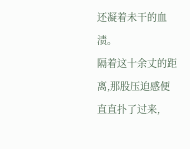还凝着未干的血渍。
隔着这十余丈的距离,那股压迫感便直直扑了过来,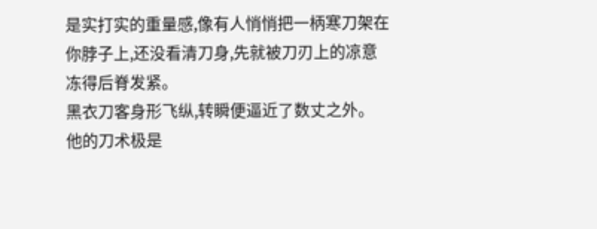是实打实的重量感,像有人悄悄把一柄寒刀架在你脖子上,还没看清刀身,先就被刀刃上的凉意冻得后脊发紧。
黑衣刀客身形飞纵,转瞬便逼近了数丈之外。
他的刀术极是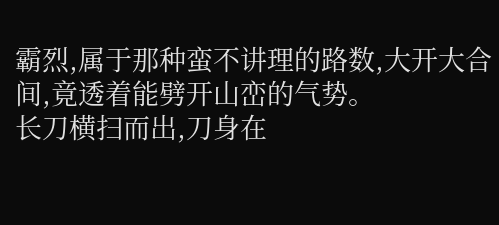霸烈,属于那种蛮不讲理的路数,大开大合间,竟透着能劈开山峦的气势。
长刀横扫而出,刀身在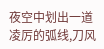夜空中划出一道凌厉的弧线,刀风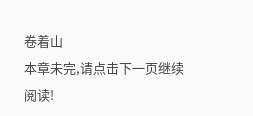卷着山
本章未完,请点击下一页继续阅读!